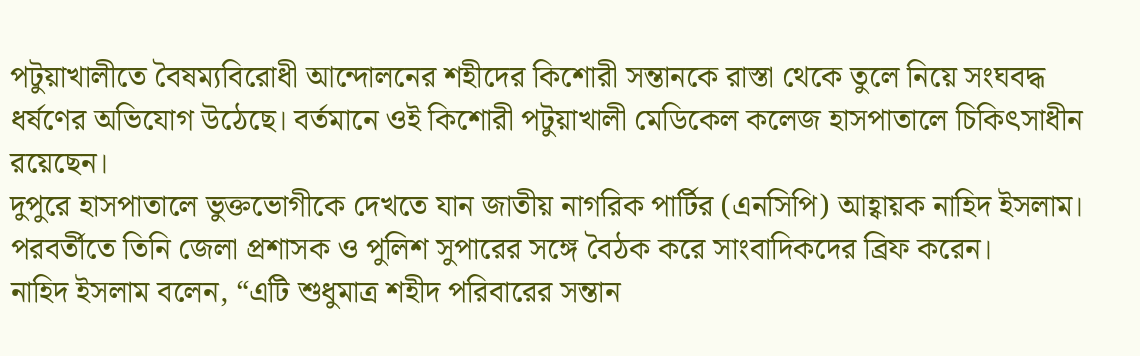পটুয়াখালীতে বৈষম্যবিরোধী আন্দোলনের শহীদের কিশোরী সন্তানকে রাস্তা থেকে তুলে নিয়ে সংঘবদ্ধ ধর্ষণের অভিযোগ উঠেছে। বর্তমানে ওই কিশোরী পটুয়াখালী মেডিকেল কলেজ হাসপাতালে চিকিৎসাধীন রয়েছেন।
দুপুরে হাসপাতালে ভুক্তভোগীকে দেখতে যান জাতীয় নাগরিক পার্টির (এনসিপি) আহ্বায়ক নাহিদ ইসলাম। পরবর্তীতে তিনি জেলা প্রশাসক ও পুলিশ সুপারের সঙ্গে বৈঠক করে সাংবাদিকদের ব্রিফ করেন।
নাহিদ ইসলাম বলেন, “এটি শুধুমাত্র শহীদ পরিবারের সন্তান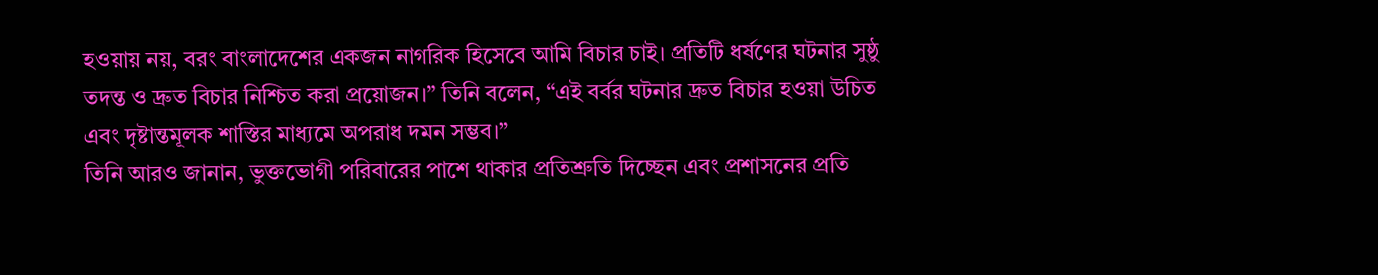হওয়ায় নয়, বরং বাংলাদেশের একজন নাগরিক হিসেবে আমি বিচার চাই। প্রতিটি ধর্ষণের ঘটনার সুষ্ঠু তদন্ত ও দ্রুত বিচার নিশ্চিত করা প্রয়োজন।” তিনি বলেন, “এই বর্বর ঘটনার দ্রুত বিচার হওয়া উচিত এবং দৃষ্টান্তমূলক শাস্তির মাধ্যমে অপরাধ দমন সম্ভব।”
তিনি আরও জানান, ভুক্তভোগী পরিবারের পাশে থাকার প্রতিশ্রুতি দিচ্ছেন এবং প্রশাসনের প্রতি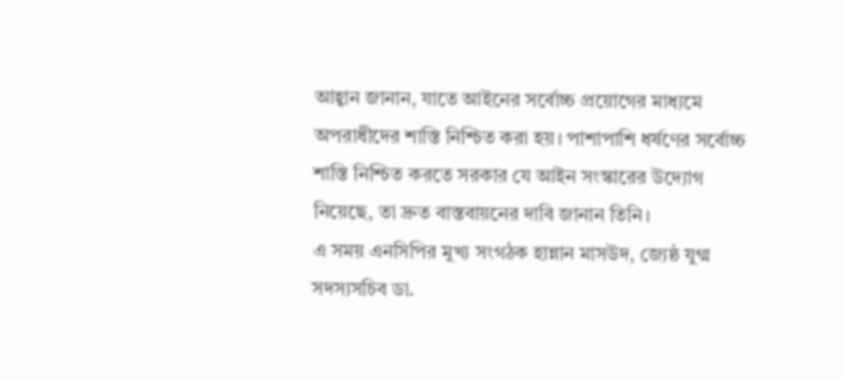আহ্বান জানান, যাতে আইনের সর্বোচ্চ প্রয়োগের মাধ্যমে অপরাধীদের শাস্তি নিশ্চিত করা হয়। পাশাপাশি ধর্ষণের সর্বোচ্চ শাস্তি নিশ্চিত করতে সরকার যে আইন সংস্কারের উদ্যোগ নিয়েছে, তা দ্রুত বাস্তবায়নের দাবি জানান তিনি।
এ সময় এনসিপির মুখ্য সংগঠক হান্নান মাসউদ, জ্যেষ্ঠ যুগ্ম সদস্যসচিব ডা.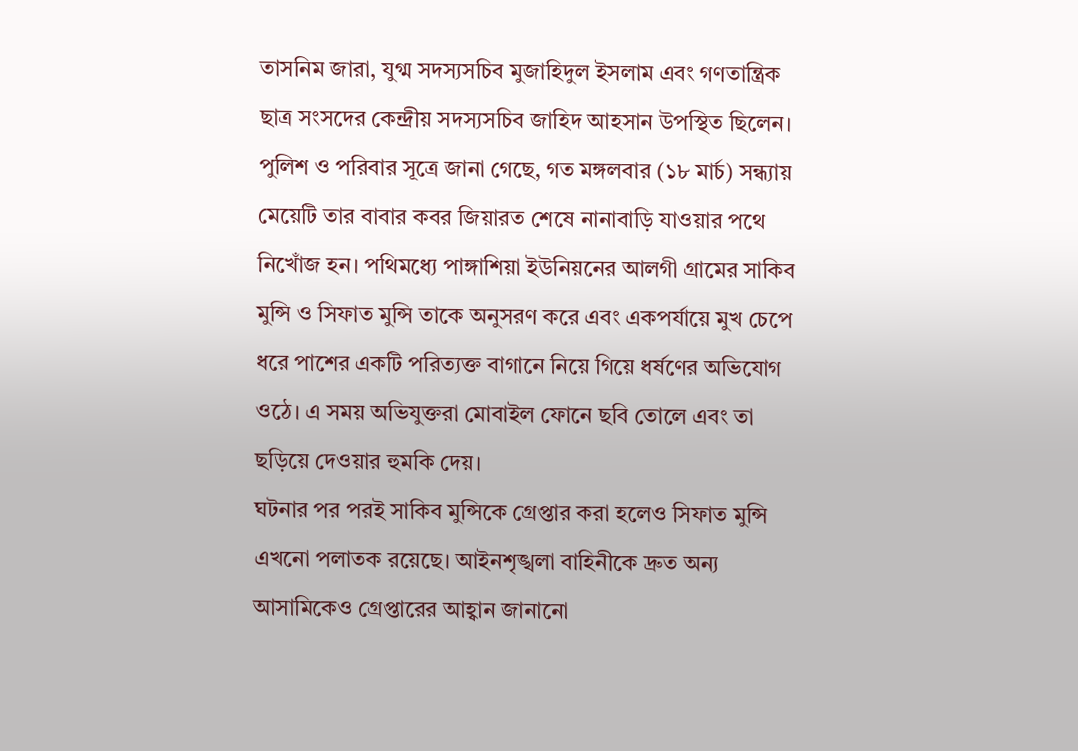তাসনিম জারা, যুগ্ম সদস্যসচিব মুজাহিদুল ইসলাম এবং গণতান্ত্রিক ছাত্র সংসদের কেন্দ্রীয় সদস্যসচিব জাহিদ আহসান উপস্থিত ছিলেন।
পুলিশ ও পরিবার সূত্রে জানা গেছে, গত মঙ্গলবার (১৮ মার্চ) সন্ধ্যায় মেয়েটি তার বাবার কবর জিয়ারত শেষে নানাবাড়ি যাওয়ার পথে নিখোঁজ হন। পথিমধ্যে পাঙ্গাশিয়া ইউনিয়নের আলগী গ্রামের সাকিব মুন্সি ও সিফাত মুন্সি তাকে অনুসরণ করে এবং একপর্যায়ে মুখ চেপে ধরে পাশের একটি পরিত্যক্ত বাগানে নিয়ে গিয়ে ধর্ষণের অভিযোগ ওঠে। এ সময় অভিযুক্তরা মোবাইল ফোনে ছবি তোলে এবং তা ছড়িয়ে দেওয়ার হুমকি দেয়।
ঘটনার পর পরই সাকিব মুন্সিকে গ্রেপ্তার করা হলেও সিফাত মুন্সি এখনো পলাতক রয়েছে। আইনশৃঙ্খলা বাহিনীকে দ্রুত অন্য আসামিকেও গ্রেপ্তারের আহ্বান জানানো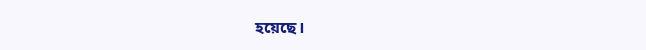হয়েছে।